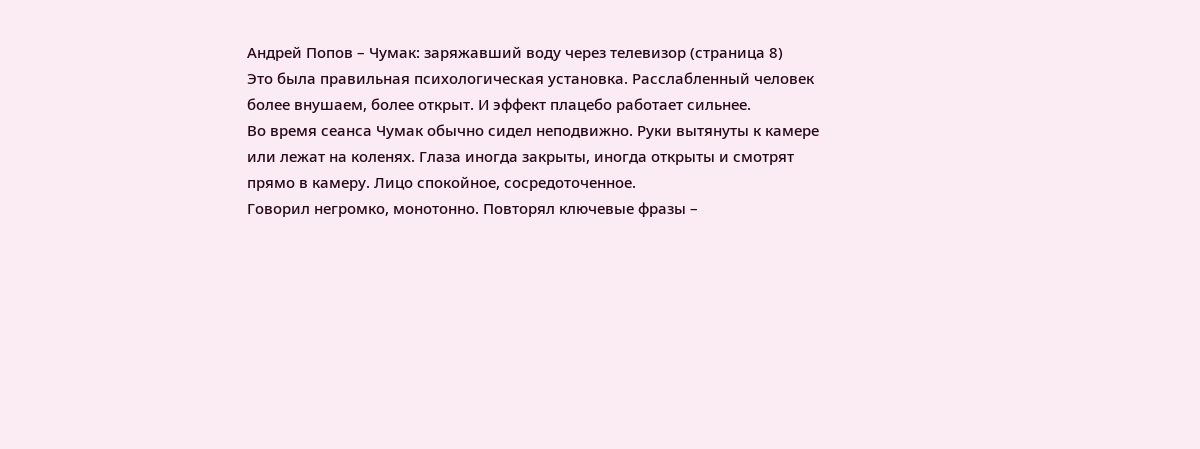Андрей Попов – Чумак: заряжавший воду через телевизор (страница 8)
Это была правильная психологическая установка. Расслабленный человек более внушаем, более открыт. И эффект плацебо работает сильнее.
Во время сеанса Чумак обычно сидел неподвижно. Руки вытянуты к камере или лежат на коленях. Глаза иногда закрыты, иногда открыты и смотрят прямо в камеру. Лицо спокойное, сосредоточенное.
Говорил негромко, монотонно. Повторял ключевые фразы –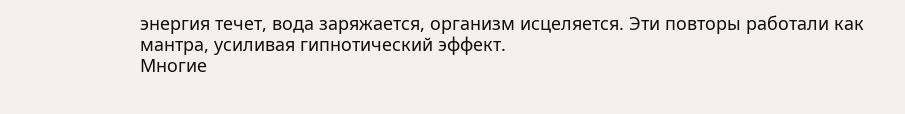энергия течет, вода заряжается, организм исцеляется. Эти повторы работали как мантра, усиливая гипнотический эффект.
Многие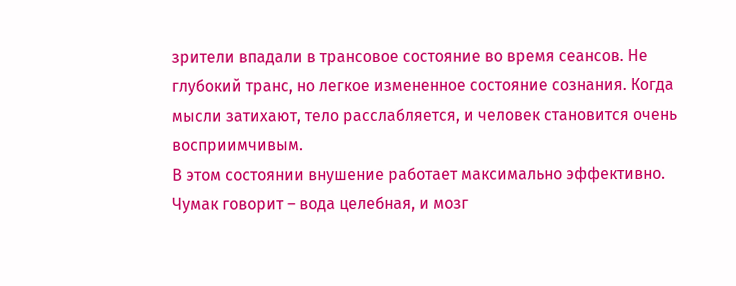зрители впадали в трансовое состояние во время сеансов. Не глубокий транс, но легкое измененное состояние сознания. Когда мысли затихают, тело расслабляется, и человек становится очень восприимчивым.
В этом состоянии внушение работает максимально эффективно. Чумак говорит – вода целебная, и мозг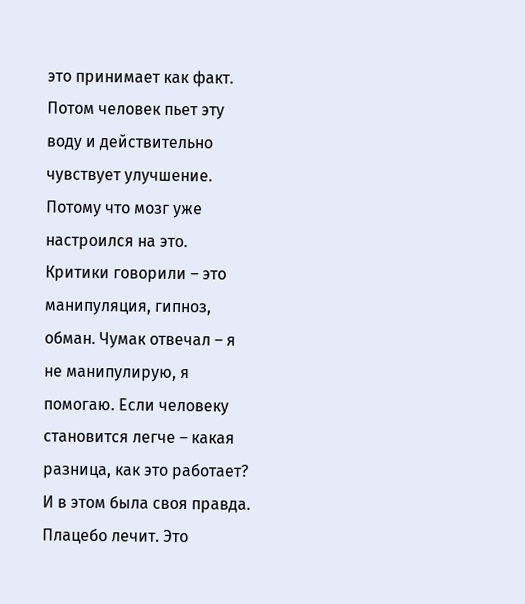это принимает как факт. Потом человек пьет эту воду и действительно чувствует улучшение. Потому что мозг уже настроился на это.
Критики говорили – это манипуляция, гипноз, обман. Чумак отвечал – я не манипулирую, я помогаю. Если человеку становится легче – какая разница, как это работает?
И в этом была своя правда. Плацебо лечит. Это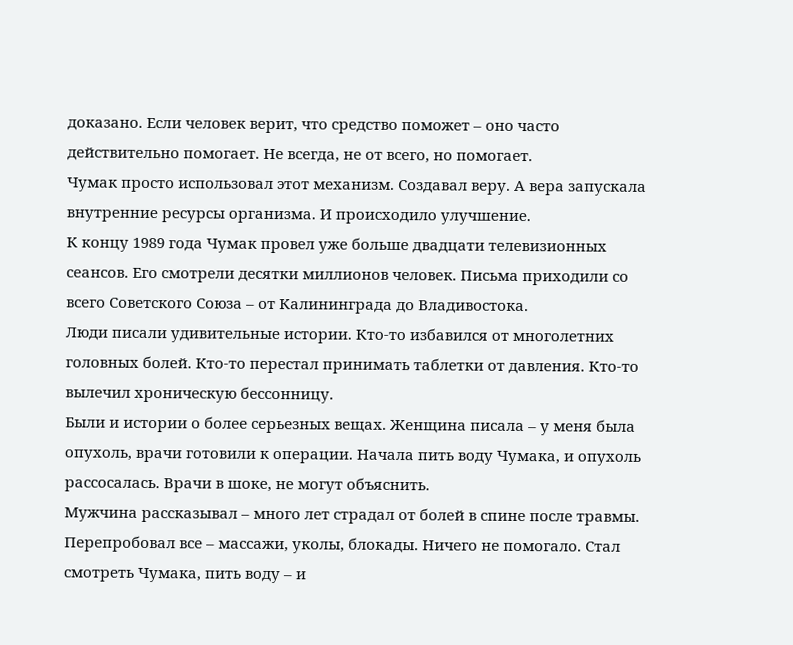доказано. Если человек верит, что средство поможет – оно часто действительно помогает. Не всегда, не от всего, но помогает.
Чумак просто использовал этот механизм. Создавал веру. А вера запускала внутренние ресурсы организма. И происходило улучшение.
К концу 1989 года Чумак провел уже больше двадцати телевизионных сеансов. Его смотрели десятки миллионов человек. Письма приходили со всего Советского Союза – от Калининграда до Владивостока.
Люди писали удивительные истории. Кто-то избавился от многолетних головных болей. Кто-то перестал принимать таблетки от давления. Кто-то вылечил хроническую бессонницу.
Были и истории о более серьезных вещах. Женщина писала – у меня была опухоль, врачи готовили к операции. Начала пить воду Чумака, и опухоль рассосалась. Врачи в шоке, не могут объяснить.
Мужчина рассказывал – много лет страдал от болей в спине после травмы. Перепробовал все – массажи, уколы, блокады. Ничего не помогало. Стал смотреть Чумака, пить воду – и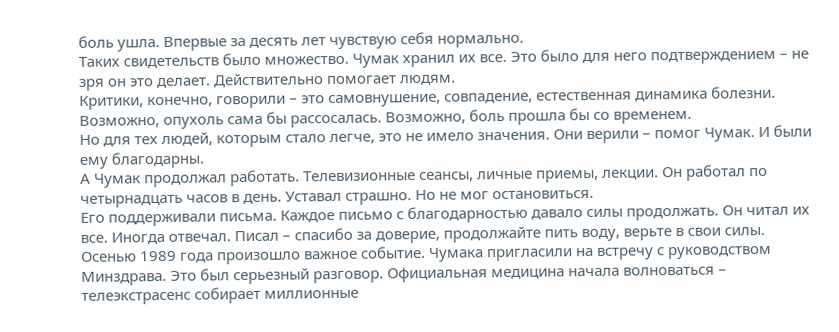боль ушла. Впервые за десять лет чувствую себя нормально.
Таких свидетельств было множество. Чумак хранил их все. Это было для него подтверждением – не зря он это делает. Действительно помогает людям.
Критики, конечно, говорили – это самовнушение, совпадение, естественная динамика болезни. Возможно, опухоль сама бы рассосалась. Возможно, боль прошла бы со временем.
Но для тех людей, которым стало легче, это не имело значения. Они верили – помог Чумак. И были ему благодарны.
А Чумак продолжал работать. Телевизионные сеансы, личные приемы, лекции. Он работал по четырнадцать часов в день. Уставал страшно. Но не мог остановиться.
Его поддерживали письма. Каждое письмо с благодарностью давало силы продолжать. Он читал их все. Иногда отвечал. Писал – спасибо за доверие, продолжайте пить воду, верьте в свои силы.
Осенью 1989 года произошло важное событие. Чумака пригласили на встречу с руководством Минздрава. Это был серьезный разговор. Официальная медицина начала волноваться – телеэкстрасенс собирает миллионные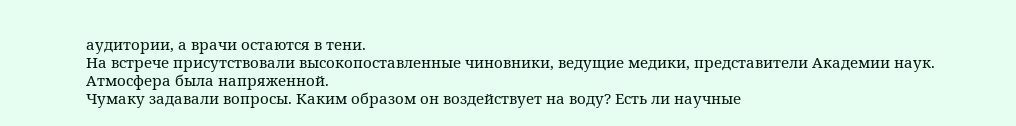аудитории, а врачи остаются в тени.
На встрече присутствовали высокопоставленные чиновники, ведущие медики, представители Академии наук. Атмосфера была напряженной.
Чумаку задавали вопросы. Каким образом он воздействует на воду? Есть ли научные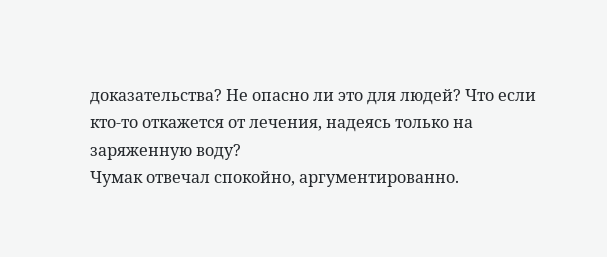доказательства? Не опасно ли это для людей? Что если кто-то откажется от лечения, надеясь только на заряженную воду?
Чумак отвечал спокойно, аргументированно.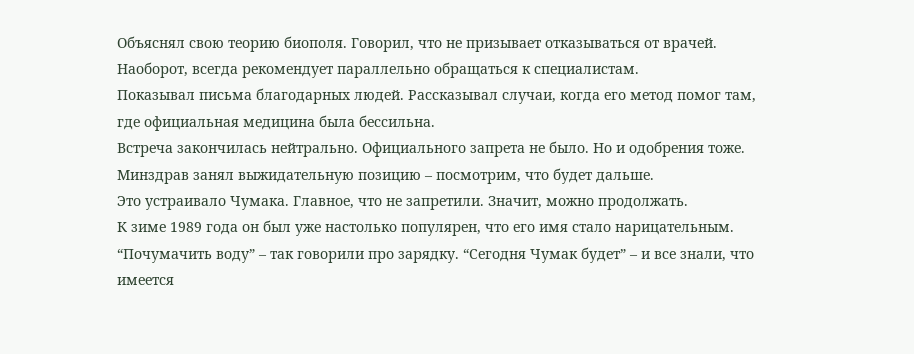Объяснял свою теорию биополя. Говорил, что не призывает отказываться от врачей. Наоборот, всегда рекомендует параллельно обращаться к специалистам.
Показывал письма благодарных людей. Рассказывал случаи, когда его метод помог там, где официальная медицина была бессильна.
Встреча закончилась нейтрально. Официального запрета не было. Но и одобрения тоже. Минздрав занял выжидательную позицию – посмотрим, что будет дальше.
Это устраивало Чумака. Главное, что не запретили. Значит, можно продолжать.
К зиме 1989 года он был уже настолько популярен, что его имя стало нарицательным. “Почумачить воду” – так говорили про зарядку. “Сегодня Чумак будет” – и все знали, что имеется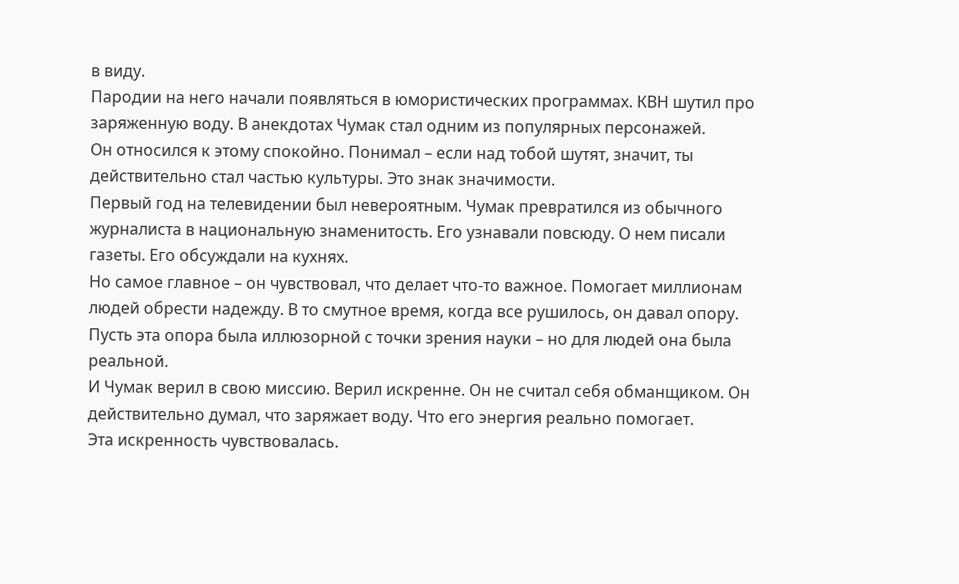в виду.
Пародии на него начали появляться в юмористических программах. КВН шутил про заряженную воду. В анекдотах Чумак стал одним из популярных персонажей.
Он относился к этому спокойно. Понимал – если над тобой шутят, значит, ты действительно стал частью культуры. Это знак значимости.
Первый год на телевидении был невероятным. Чумак превратился из обычного журналиста в национальную знаменитость. Его узнавали повсюду. О нем писали газеты. Его обсуждали на кухнях.
Но самое главное – он чувствовал, что делает что-то важное. Помогает миллионам людей обрести надежду. В то смутное время, когда все рушилось, он давал опору. Пусть эта опора была иллюзорной с точки зрения науки – но для людей она была реальной.
И Чумак верил в свою миссию. Верил искренне. Он не считал себя обманщиком. Он действительно думал, что заряжает воду. Что его энергия реально помогает.
Эта искренность чувствовалась.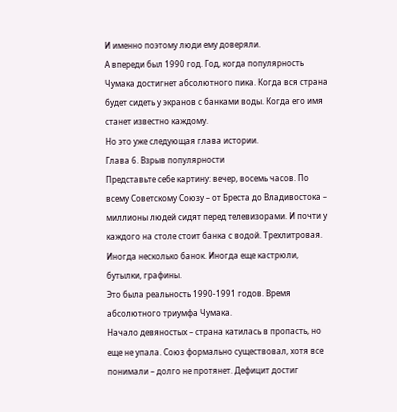И именно поэтому люди ему доверяли.
А впереди был 1990 год. Год, когда популярность Чумака достигнет абсолютного пика. Когда вся страна будет сидеть у экранов с банками воды. Когда его имя станет известно каждому.
Но это уже следующая глава истории.
Глава 6. Взрыв популярности
Представьте себе картину: вечер, восемь часов. По всему Советскому Союзу – от Бреста до Владивостока – миллионы людей сидят перед телевизорами. И почти у каждого на столе стоит банка с водой. Трехлитровая. Иногда несколько банок. Иногда еще кастрюли, бутылки, графины.
Это была реальность 1990-1991 годов. Время абсолютного триумфа Чумака.
Начало девяностых – страна катилась в пропасть, но еще не упала. Союз формально существовал, хотя все понимали – долго не протянет. Дефицит достиг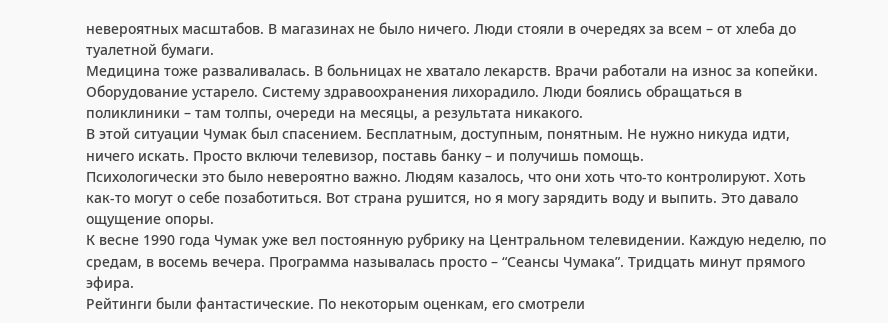невероятных масштабов. В магазинах не было ничего. Люди стояли в очередях за всем – от хлеба до туалетной бумаги.
Медицина тоже разваливалась. В больницах не хватало лекарств. Врачи работали на износ за копейки. Оборудование устарело. Систему здравоохранения лихорадило. Люди боялись обращаться в поликлиники – там толпы, очереди на месяцы, а результата никакого.
В этой ситуации Чумак был спасением. Бесплатным, доступным, понятным. Не нужно никуда идти, ничего искать. Просто включи телевизор, поставь банку – и получишь помощь.
Психологически это было невероятно важно. Людям казалось, что они хоть что-то контролируют. Хоть как-то могут о себе позаботиться. Вот страна рушится, но я могу зарядить воду и выпить. Это давало ощущение опоры.
К весне 1990 года Чумак уже вел постоянную рубрику на Центральном телевидении. Каждую неделю, по средам, в восемь вечера. Программа называлась просто – “Сеансы Чумака”. Тридцать минут прямого эфира.
Рейтинги были фантастические. По некоторым оценкам, его смотрели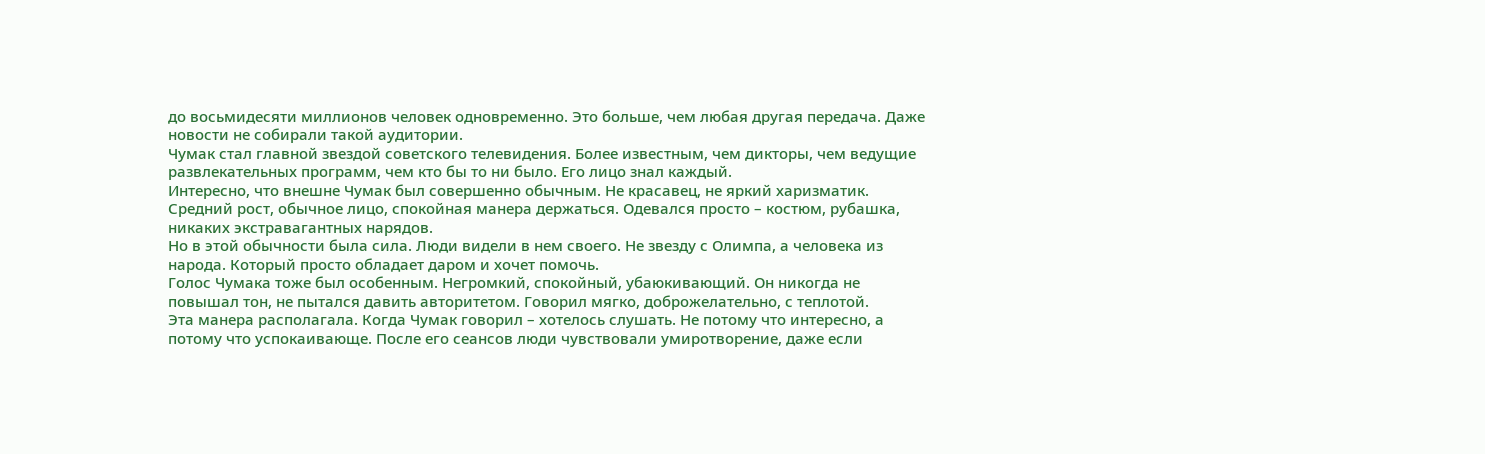до восьмидесяти миллионов человек одновременно. Это больше, чем любая другая передача. Даже новости не собирали такой аудитории.
Чумак стал главной звездой советского телевидения. Более известным, чем дикторы, чем ведущие развлекательных программ, чем кто бы то ни было. Его лицо знал каждый.
Интересно, что внешне Чумак был совершенно обычным. Не красавец, не яркий харизматик. Средний рост, обычное лицо, спокойная манера держаться. Одевался просто – костюм, рубашка, никаких экстравагантных нарядов.
Но в этой обычности была сила. Люди видели в нем своего. Не звезду с Олимпа, а человека из народа. Который просто обладает даром и хочет помочь.
Голос Чумака тоже был особенным. Негромкий, спокойный, убаюкивающий. Он никогда не повышал тон, не пытался давить авторитетом. Говорил мягко, доброжелательно, с теплотой.
Эта манера располагала. Когда Чумак говорил – хотелось слушать. Не потому что интересно, а потому что успокаивающе. После его сеансов люди чувствовали умиротворение, даже если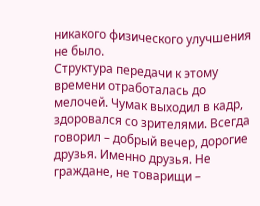никакого физического улучшения не было.
Структура передачи к этому времени отработалась до мелочей. Чумак выходил в кадр, здоровался со зрителями. Всегда говорил – добрый вечер, дорогие друзья. Именно друзья. Не граждане, не товарищи –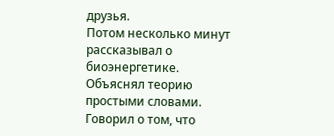друзья.
Потом несколько минут рассказывал о биоэнергетике. Объяснял теорию простыми словами. Говорил о том, что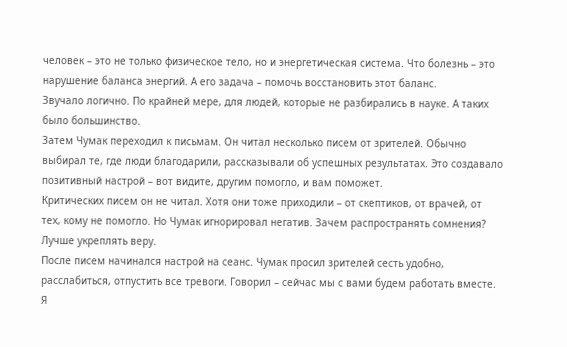человек – это не только физическое тело, но и энергетическая система. Что болезнь – это нарушение баланса энергий. А его задача – помочь восстановить этот баланс.
Звучало логично. По крайней мере, для людей, которые не разбирались в науке. А таких было большинство.
Затем Чумак переходил к письмам. Он читал несколько писем от зрителей. Обычно выбирал те, где люди благодарили, рассказывали об успешных результатах. Это создавало позитивный настрой – вот видите, другим помогло, и вам поможет.
Критических писем он не читал. Хотя они тоже приходили – от скептиков, от врачей, от тех, кому не помогло. Но Чумак игнорировал негатив. Зачем распространять сомнения? Лучше укреплять веру.
После писем начинался настрой на сеанс. Чумак просил зрителей сесть удобно, расслабиться, отпустить все тревоги. Говорил – сейчас мы с вами будем работать вместе. Я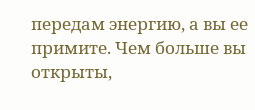передам энергию, а вы ее примите. Чем больше вы открыты,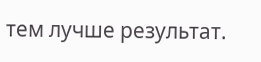тем лучше результат.